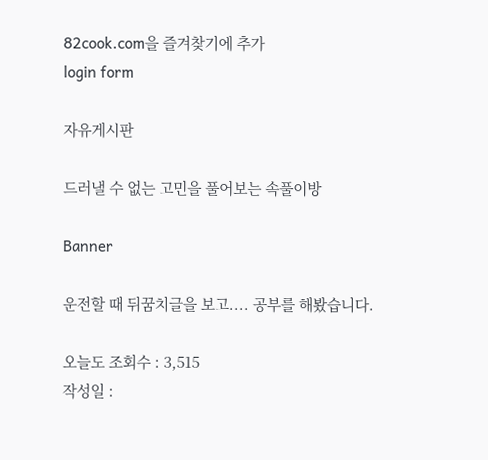82cook.com을 즐겨찾기에 추가
login form

자유게시판

드러낼 수 없는 고민을 풀어보는 속풀이방

Banner

운전할 때 뒤꿈치글을 보고.... 공부를 해봤습니다.

오늘도 조회수 : 3,515
작성일 :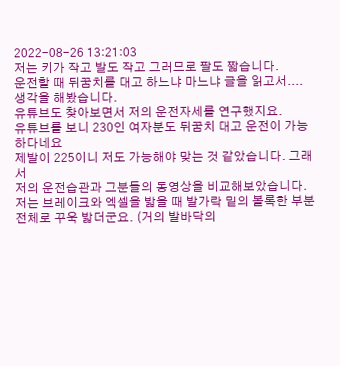2022-08-26 13:21:03
저는 키가 작고 발도 작고 그러므로 팔도 짧습니다.
운전할 때 뒤꿈치를 대고 하느냐 마느냐 글을 읽고서....
생각을 해봤습니다.
유튜브도 찾아보면서 저의 운전자세를 연구했지요.
유튜브를 보니 230인 여자분도 뒤꿈치 대고 운전이 가능하다네요
제발이 225이니 저도 가능해야 맞는 것 같았습니다. 그래서
저의 운전습관과 그분들의 동영상을 비교해보았습니다.
저는 브레이크와 엑셀을 밟을 때 발가락 밑의 볼록한 부분 전체로 꾸욱 밟더군요. (거의 발바닥의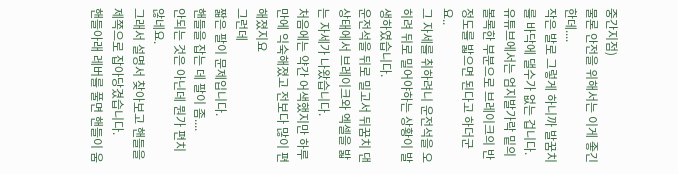중간지점)
물론 안전을 위해서는 이게 좋긴 한데....
작은 발로 그렇게 하니까 발꿈치를 바닥에 댈수가 없는 겁니다.
유튜브에서는 엄지발가락 밑의 볼록한 부분으로 브레이크의 반정도를 밟으면 된다고 하더군요..
그 자세를 취하려니 운전석을 오히려 뒤로 밀어야하는 상황이 발생하였습니다.
운전석을 뒤로 밀고서 뒤꿈치 댄 상태에서 브레이크와 엑셀을 밟는 자세가 나왔습니다.
처음에는 약간 어색했지만 하루만에 익숙해졌고 전보다 많이 편해졌지요
그런데
짧은 팔이 문제입니다.
핸들을 잡는 데 팔이 좀....
안되는 것은 아닌데 뭔가 편치 않네요.
그래서 설명서 찾아보고 핸들을 제쪽으로 잡아당겼습니다.
핸들아래 레버를 풀면 핸들이 움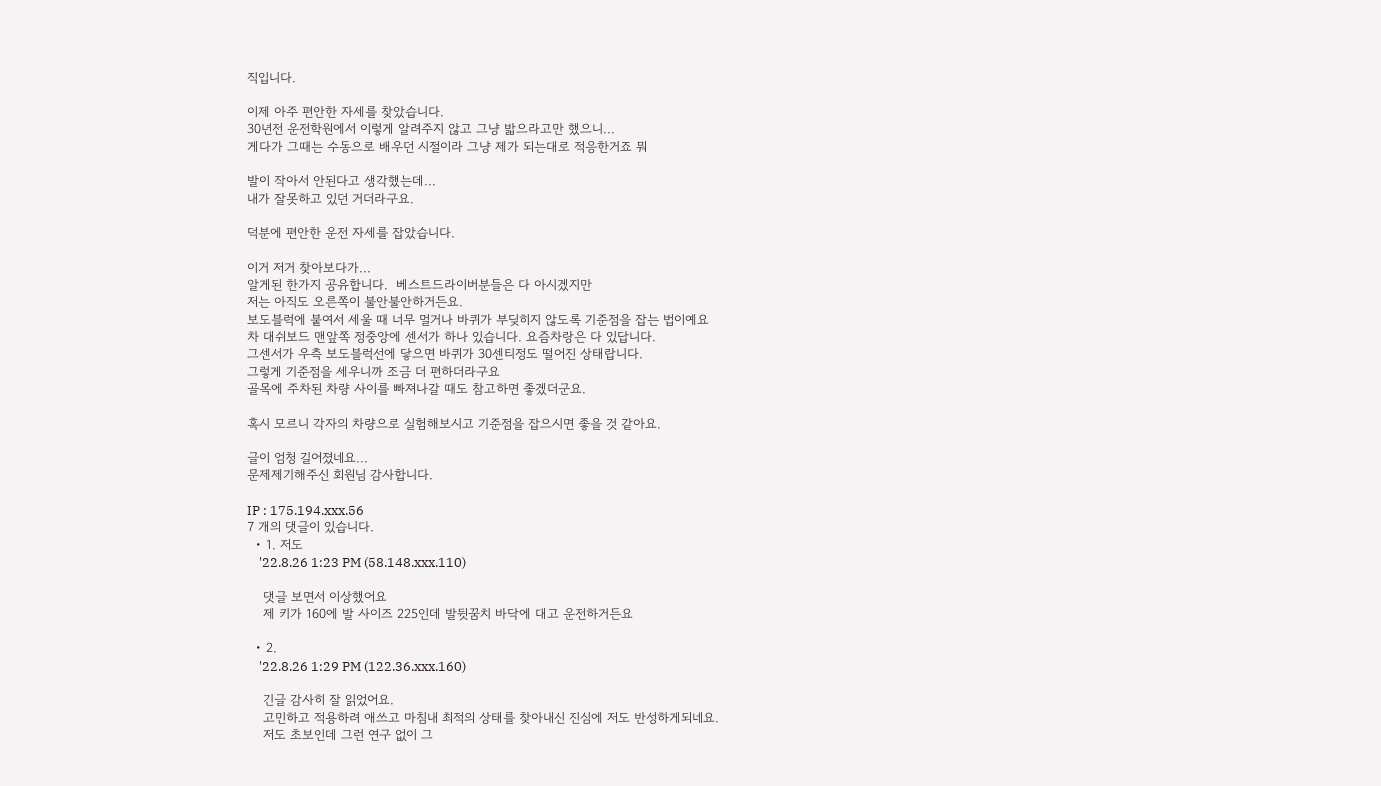직입니다.

이제 아주 편안한 자세를 찾았습니다.
30년전 운전학원에서 이렇게 알려주지 않고 그냥 밟으라고만 했으니...
게다가 그때는 수동으로 배우던 시절이라 그냥 제가 되는대로 적응한거죠 뭐

발이 작아서 안된다고 생각했는데...
내가 잘못하고 있던 거더라구요.

덕분에 편안한 운전 자세를 잡았습니다.

이거 저거 찾아보다가...
알게된 한가지 공유합니다.  베스트드라이버분들은 다 아시겠지만
저는 아직도 오른쪽이 불안불안하거든요.
보도블럭에 붙여서 세울 때 너무 멀거나 바퀴가 부딪히지 않도록 기준점을 잡는 법이예요
차 대쉬보드 맨앞쪽 정중앙에 센서가 하나 있습니다. 요즘차랑은 다 있답니다.
그센서가 우측 보도블럭선에 닿으면 바퀴가 30센티정도 떨어진 상태랍니다.
그렇게 기준점을 세우니까 조금 더 편하더라구요
골목에 주차된 차량 사이를 빠져나갈 때도 참고하면 좋겠더군요.

혹시 모르니 각자의 차량으로 실험해보시고 기준점을 잡으시면 좋을 것 같아요.

글이 엄청 길어졌네요...
문제제기해주신 회원님 감사합니다.

IP : 175.194.xxx.56
7 개의 댓글이 있습니다.
  • 1. 저도
    '22.8.26 1:23 PM (58.148.xxx.110)

    댓글 보면서 이상했어요
    제 키가 160에 발 사이즈 225인데 발뒷꿈치 바닥에 대고 운전하거든요

  • 2.
    '22.8.26 1:29 PM (122.36.xxx.160)

    긴글 감사히 잘 읽었어요.
    고민하고 적용하려 애쓰고 마침내 최적의 상태를 찾아내신 진심에 저도 반성하게되네요.
    저도 초보인데 그런 연구 없이 그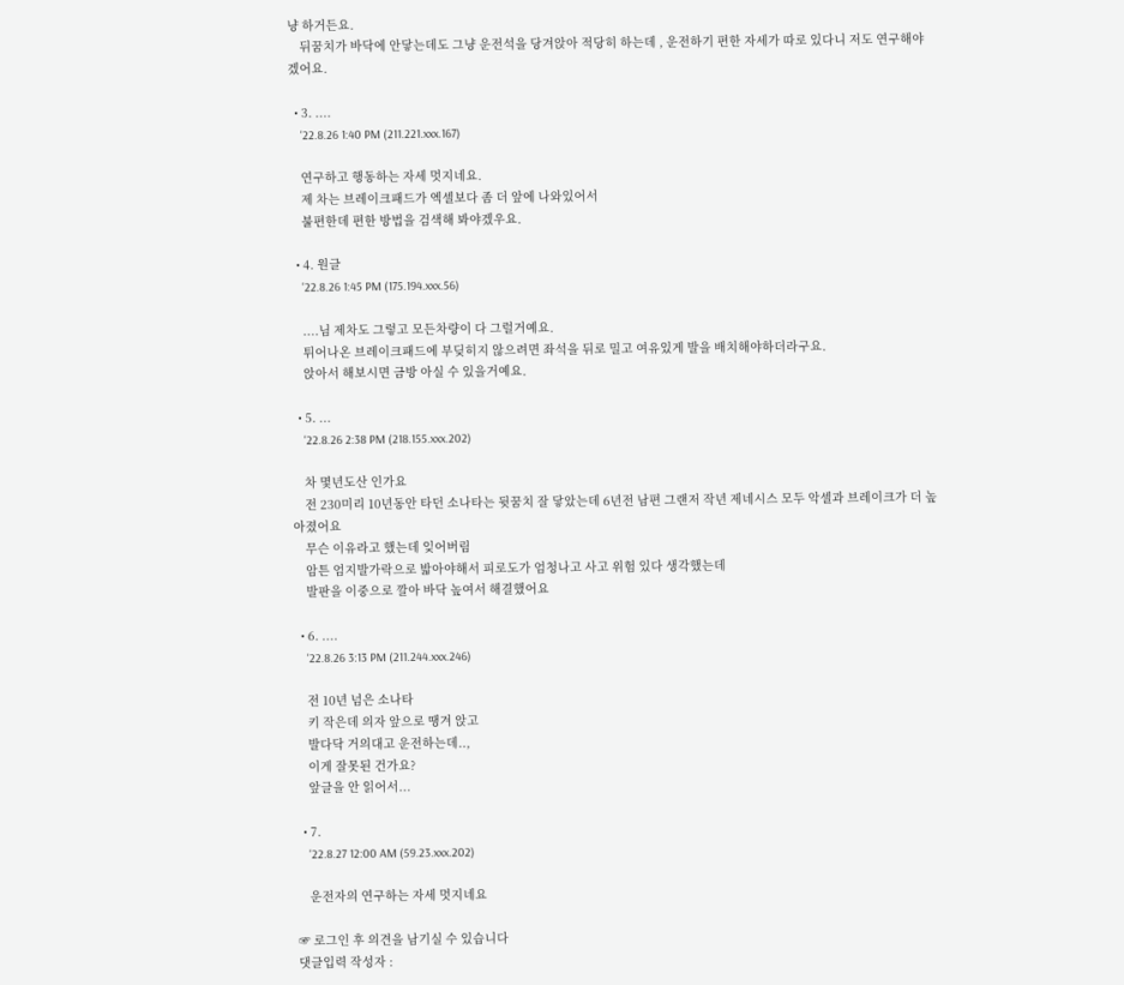냥 하거든요.
    뒤꿈치가 바닥에 안닿는데도 그냥 운전석을 당겨앉아 적당히 하는데 , 운전하기 편한 자세가 따로 있다니 저도 연구해야겠어요.

  • 3. ....
    '22.8.26 1:40 PM (211.221.xxx.167)

    연구하고 행동하는 자세 멋지네요.
    제 차는 브레이크패드가 엑셀보다 좀 더 앞에 나와있어서
    불편한데 편한 방법을 검색해 봐야겠우요.

  • 4. 원글
    '22.8.26 1:45 PM (175.194.xxx.56)

    ....님 제차도 그렇고 모든차량이 다 그럴거예요.
    튀어나온 브레이크패드에 부딪히지 않으려면 좌석을 뒤로 밀고 여유있게 발을 배치해야하더라구요.
    앉아서 해보시면 금방 아실 수 있을거예요.

  • 5. ...
    '22.8.26 2:38 PM (218.155.xxx.202)

    차 몇년도산 인가요
    전 230미리 10년동안 타던 소나타는 뒷꿈치 잘 닿았는데 6년전 남편 그랜저 작년 제네시스 모두 악셀과 브레이크가 더 높아졌어요
    무슨 이유라고 했는데 잊어버림
    암튼 엄지발가락으로 밟아야해서 피로도가 엄청나고 사고 위험 있다 생각했는데
    발판을 이중으로 깔아 바닥 높여서 해결했어요

  • 6. ....
    '22.8.26 3:13 PM (211.244.xxx.246)

    전 10년 넘은 소나타
    키 작은데 의자 앞으로 땡겨 앉고
    발다닥 거의대고 운전하는데..,
    이게 잘못된 건가요?
    앞글을 안 읽어서...

  • 7.
    '22.8.27 12:00 AM (59.23.xxx.202)

    운전자의 연구하는 자세 멋지네요

☞ 로그인 후 의견을 남기실 수 있습니다
댓글입력 작성자 :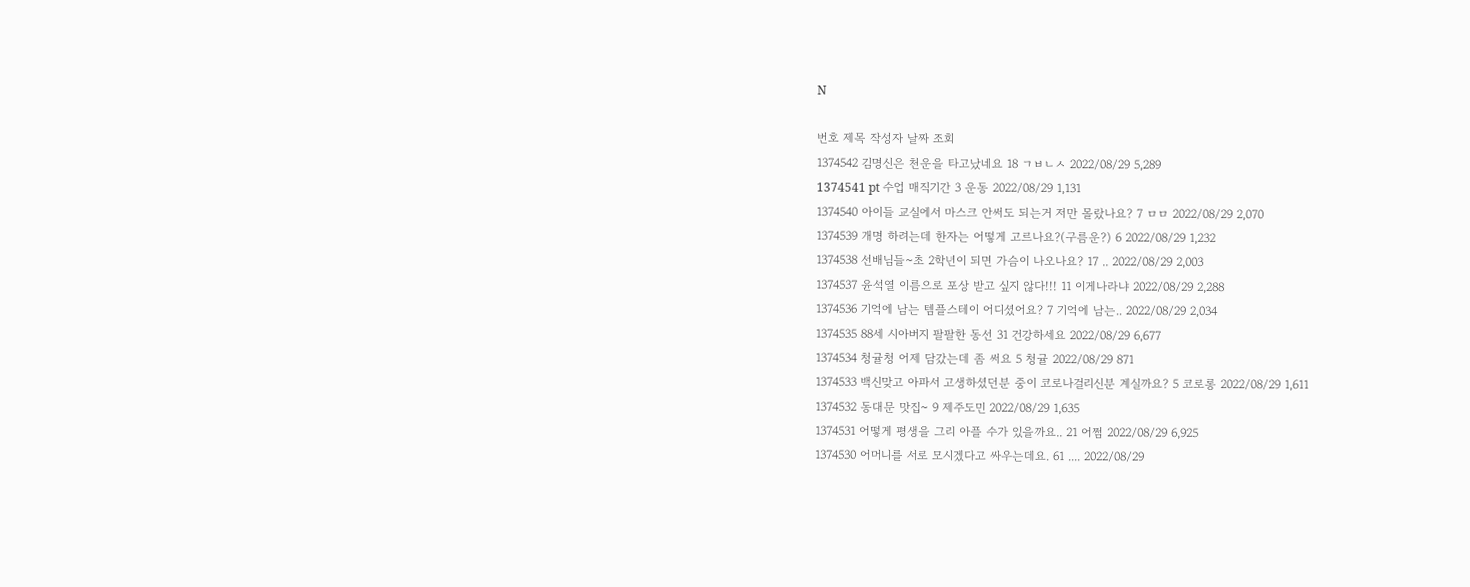N

번호 제목 작성자 날짜 조회
1374542 김명신은 천운을 타고났네요 18 ㄱㅂㄴㅅ 2022/08/29 5,289
1374541 pt 수업 매직기간 3 운동 2022/08/29 1,131
1374540 아이들 교실에서 마스크 안써도 되는거 저만 몰랐나요? 7 ㅁㅁ 2022/08/29 2,070
1374539 개명 하려는데 한자는 어떻게 고르나요?(구름운?) 6 2022/08/29 1,232
1374538 선배님들~초 2학년이 되면 가슴이 나오나요? 17 .. 2022/08/29 2,003
1374537 윤석열 이름으로 포상 받고 싶지 않다!!! 11 이게나라냐 2022/08/29 2,288
1374536 기억에 남는 템플스테이 어디셨어요? 7 기억에 남는.. 2022/08/29 2,034
1374535 88세 시아버지 팔팔한 동선 31 건강하세요 2022/08/29 6,677
1374534 청귤청 어제 담갔는데 좀 써요 5 청귤 2022/08/29 871
1374533 백신맞고 아파서 고생하셨던분 중이 코로나걸리신분 계실까요? 5 코로롱 2022/08/29 1,611
1374532 동대문 맛집~ 9 제주도민 2022/08/29 1,635
1374531 어떻게 평생을 그리 아플 수가 있을까요.. 21 어쩜 2022/08/29 6,925
1374530 어머니를 서로 모시겠다고 싸우는데요. 61 .... 2022/08/29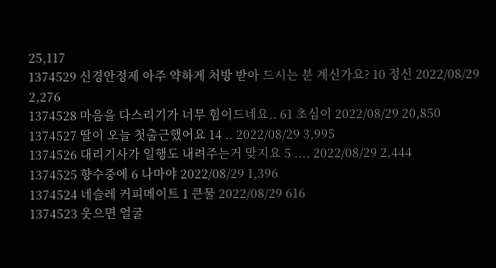25,117
1374529 신경안정제 아주 약하게 처방 받아 드시는 분 계신가요? 10 정신 2022/08/29 2,276
1374528 마음을 다스리기가 너무 힘이드네요.. 61 초심이 2022/08/29 20,850
1374527 딸이 오늘 첫출근했어요 14 .. 2022/08/29 3,995
1374526 대리기사가 일행도 내려주는거 맞지요 5 .... 2022/08/29 2,444
1374525 향수중에 6 나마야 2022/08/29 1,396
1374524 네슬레 커피메이트 1 큰물 2022/08/29 616
1374523 웃으면 얼굴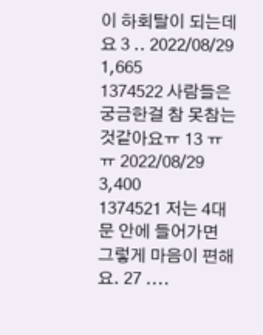이 하회탈이 되는데요 3 .. 2022/08/29 1,665
1374522 사람들은 궁금한걸 참 못참는것같아요ㅠ 13 ㅠㅠ 2022/08/29 3,400
1374521 저는 4대문 안에 들어가면 그렇게 마음이 편해요. 27 ....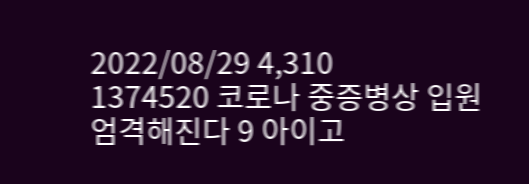2022/08/29 4,310
1374520 코로나 중증병상 입원 엄격해진다 9 아이고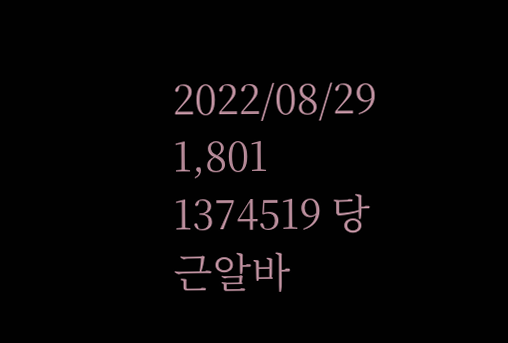2022/08/29 1,801
1374519 당근알바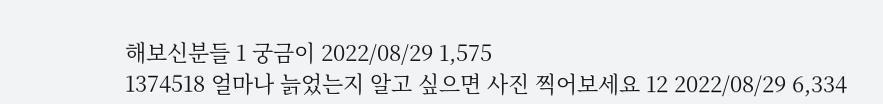해보신분들 1 궁금이 2022/08/29 1,575
1374518 얼마나 늙었는지 알고 싶으면 사진 찍어보세요 12 2022/08/29 6,334